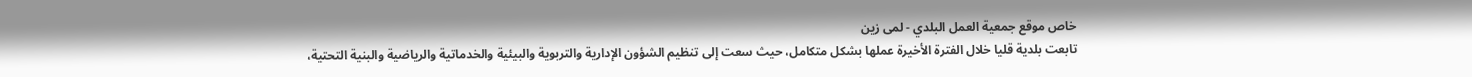خاص موقع جمعية العمل البلدي - لمى زين
تابعت بلدية قليا خلال الفترة الأخيرة عملها بشكل متكامل، حيث سعت إلى تنظيم الشؤون الإدارية والتربوية والبيئية والخدماتية والرياضية والبنية التحتية،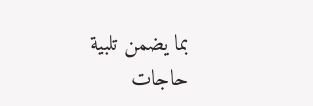بما يضمن تلبية حاجات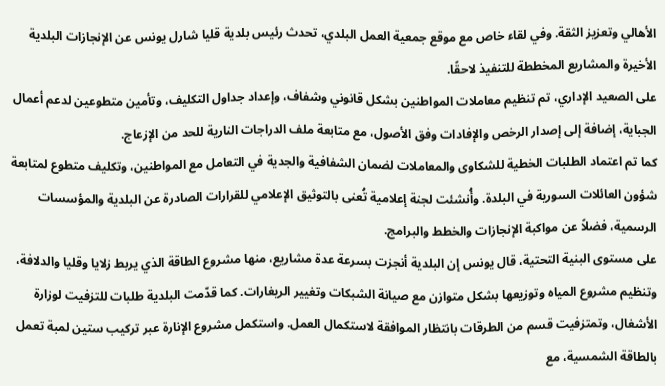الأهالي وتعزيز الثقة. وفي لقاء خاص مع موقع جمعية العمل البلدي، تحدث رئيس بلدية قليا شارل يونس عن الإنجازات البلدية الأخيرة والمشاريع المخططة للتنفيذ لاحقًا.
على الصعيد الإداري، تم تنظيم معاملات المواطنين بشكل قانوني وشفاف، وإعداد جداول التكليف، وتأمين متطوعين لدعم أعمال الجباية، إضافة إلى إصدار الرخص والإفادات وفق الأصول، مع متابعة ملف الدراجات النارية للحد من الإزعاج.
كما تم اعتماد الطلبات الخطية للشكاوى والمعاملات لضمان الشفافية والجدية في التعامل مع المواطنين، وتكليف متطوع لمتابعة شؤون العائلات السورية في البلدة. وأُنشئت لجنة إعلامية تُعنى بالتوثيق الإعلامي للقرارات الصادرة عن البلدية والمؤسسات الرسمية، فضلاً عن مواكبة الإنجازات والخطط والبرامج.
على مستوى البنية التحتية، قال يونس إن البلدية أنجزت بسرعة عدة مشاريع، منها مشروع الطاقة الذي يربط زلايا وقليا والدلافة، وتنظيم مشروع المياه وتوزيعها بشكل متوازن مع صيانة الشبكات وتغيير الريغارات. كما قدّمت البلدية طلبات للتزفيت لوزارة الأشغال، وتمتزفيت قسم من الطرقات بانتظار الموافقة لاستكمال العمل. واستكمل مشروع الإنارة عبر تركيب ستين لمبة تعمل بالطاقة الشمسية، مع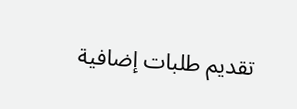تقديم طلبات إضافية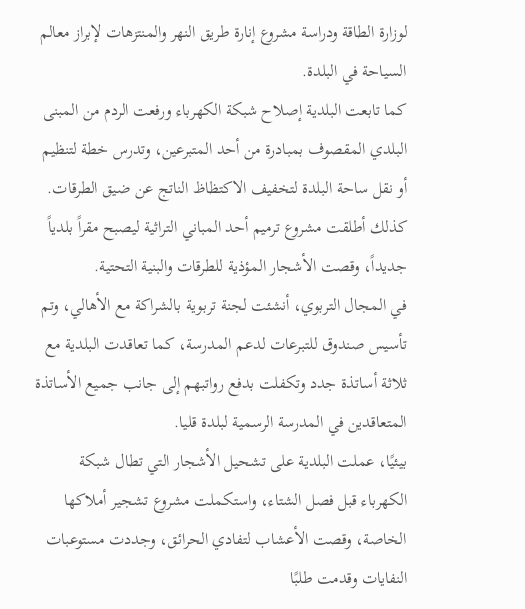لوزارة الطاقة ودراسة مشروع إنارة طريق النهر والمنتزهات لإبراز معالم السياحة في البلدة.
كما تابعت البلدية إصلاح شبكة الكهرباء ورفعت الردم من المبنى البلدي المقصوف بمبادرة من أحد المتبرعين، وتدرس خطة لتنظيم أو نقل ساحة البلدة لتخفيف الاكتظاظ الناتج عن ضيق الطرقات. كذلك أطلقت مشروع ترميم أحد المباني التراثية ليصبح مقراً بلدياً جديداً، وقصت الأشجار المؤذية للطرقات والبنية التحتية.
في المجال التربوي، أنشئت لجنة تربوية بالشراكة مع الأهالي، وتم تأسيس صندوق للتبرعات لدعم المدرسة، كما تعاقدت البلدية مع ثلاثة أساتذة جدد وتكفلت بدفع رواتبهم إلى جانب جميع الأساتذة المتعاقدين في المدرسة الرسمية لبلدة قليا.
بيئيًا، عملت البلدية على تشحيل الأشجار التي تطال شبكة الكهرباء قبل فصل الشتاء، واستكملت مشروع تشجير أملاكها الخاصة، وقصت الأعشاب لتفادي الحرائق، وجددت مستوعبات النفايات وقدمت طلبًا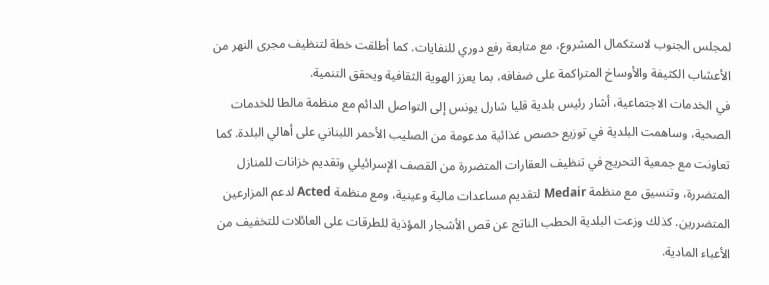لمجلس الجنوب لاستكمال المشروع، مع متابعة رفع دوري للنفايات. كما أطلقت خطة لتنظيف مجرى النهر من الأعشاب الكثيفة والأوساخ المتراكمة على ضفافه، بما يعزز الهوية الثقافية ويحقق التنمية.
في الخدمات الاجتماعية، أشار رئيس بلدية قليا شارل يونس إلى التواصل الدائم مع منظمة مالطا للخدمات الصحية، وساهمت البلدية في توزيع حصص غذائية مدعومة من الصليب الأحمر اللبناني على أهالي البلدة. كما تعاونت مع جمعية التحريج في تنظيف العقارات المتضررة من القصف الإسرائيلي وتقديم خزانات للمنازل المتضررة، وتنسيق مع منظمة Medair لتقديم مساعدات مالية وعينية، ومع منظمة Acted لدعم المزارعين المتضررين. كذلك وزعت البلدية الحطب الناتج عن قص الأشجار المؤذية للطرقات على العائلات للتخفيف من الأعباء المادية.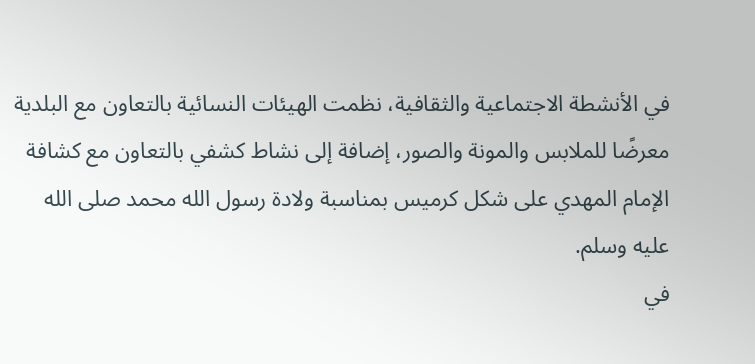في الأنشطة الاجتماعية والثقافية، نظمت الهيئات النسائية بالتعاون مع البلدية معرضًا للملابس والمونة والصور، إضافة إلى نشاط كشفي بالتعاون مع كشافة الإمام المهدي على شكل كرميس بمناسبة ولادة رسول الله محمد صلى الله عليه وسلم.
في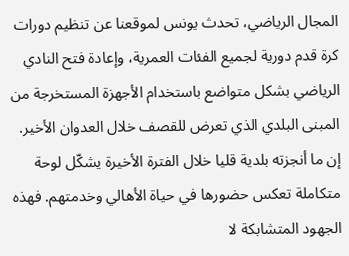المجال الرياضي، تحدث يونس لموقعنا عن تنظيم دورات كرة قدم دورية لجميع الفئات العمرية، وإعادة فتح النادي الرياضي بشكل متواضع باستخدام الأجهزة المستخرجة من المبنى البلدي الذي تعرض للقصف خلال العدوان الأخير.
إن ما أنجزته بلدية قليا خلال الفترة الأخيرة يشكّل لوحة متكاملة تعكس حضورها في حياة الأهالي وخدمتهم. فهذه الجهود المتشابكة لا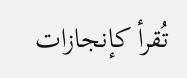تُقرأ كإنجازات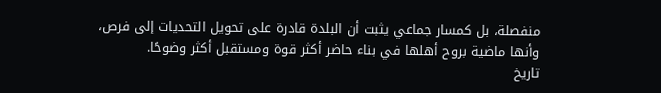منفصلة، بل كمسار جماعي يثبت أن البلدة قادرة على تحويل التحديات إلى فرص، وأنها ماضية بروح أهلها في بناء حاضر أكثر قوة ومستقبل أكثر وضوحًا.
تاريخ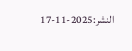النشر:2025-11-17